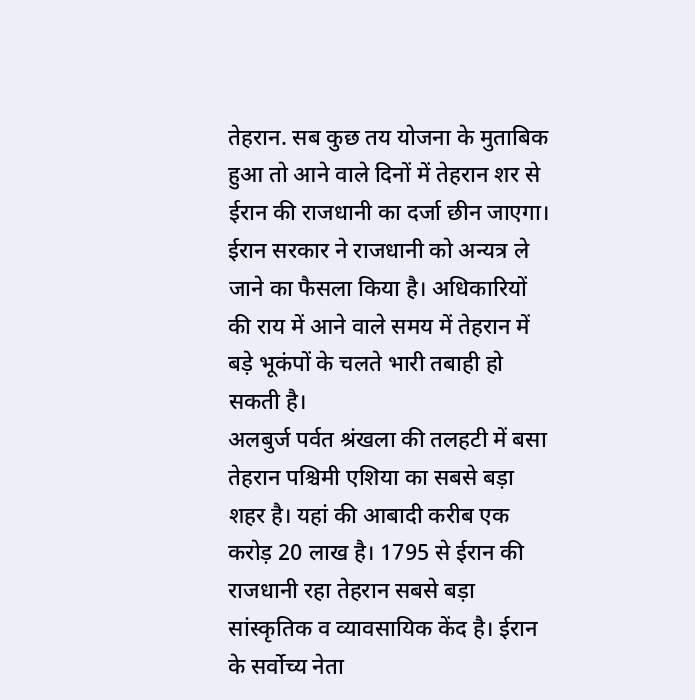तेहरान. सब कुछ तय योजना के मुताबिक हुआ तो आने वाले दिनों में तेहरान शर से ईरान की राजधानी का दर्जा छीन जाएगा। ईरान सरकार ने राजधानी को अन्यत्र ले जाने का फैसला किया है। अधिकारियों की राय में आने वाले समय में तेहरान में बड़े भूकंपों के चलते भारी तबाही हो सकती है।
अलबुर्ज पर्वत श्रंखला की तलहटी में बसा तेहरान पश्चिमी एशिया का सबसे बड़ा शहर है। यहां की आबादी करीब एक करोड़ 20 लाख है। 1795 से ईरान की राजधानी रहा तेहरान सबसे बड़ा सांस्कृतिक व व्यावसायिक केंद है। ईरान के सर्वोच्य नेता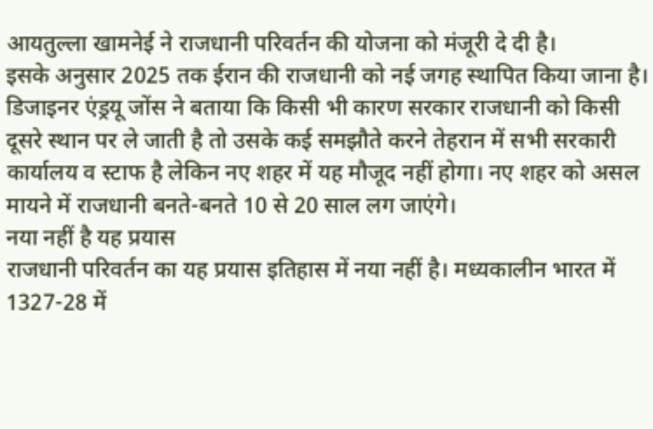आयतुल्ला खामनेई ने राजधानी परिवर्तन की योजना को मंजूरी दे दी है।
इसके अनुसार 2025 तक ईरान की राजधानी को नई जगह स्थापित किया जाना है। डिजाइनर एंड्रयू जोंस ने बताया कि किसी भी कारण सरकार राजधानी को किसी दूसरे स्थान पर ले जाती है तो उसके कई समझौते करने तेहरान में सभी सरकारी कार्यालय व स्टाफ है लेकिन नए शहर में यह मौजूद नहीं होगा। नए शहर को असल मायने में राजधानी बनते-बनते 10 से 20 साल लग जाएंगे।
नया नहीं है यह प्रयास
राजधानी परिवर्तन का यह प्रयास इतिहास में नया नहीं है। मध्यकालीन भारत में 1327-28 में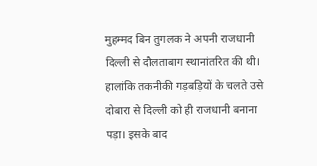मुहम्मद बिन तुगलक ने अपनी राजधानी दिल्ली से दौलताबाग स्थानांतरित की थी। हालांकि तकनीकी गड़बड़ियों के चलते उसे दोबारा से दिल्ली को ही राजधानी बनाना पड़ा। इसके बाद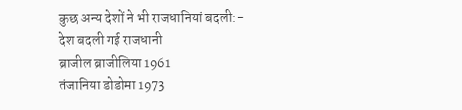कुछ अन्य देशों ने भी राजधानियां बदली:-
देश बदली गई राजधानी
ब्राजील ब्राजीलिया 1961
तंजानिया डोडोमा 1973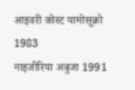आइवरी कोस्ट यामोसूक्रो 1983
नाइजीरिया अबुजा 1991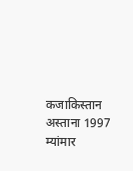कजाकिस्तान अस्ताना 1997
म्यांमार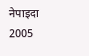नेपाइदा 2005